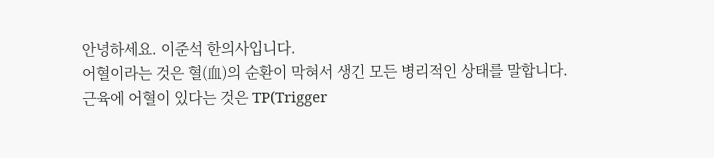안녕하세요. 이준석 한의사입니다.
어혈이라는 것은 혈(血)의 순환이 막혀서 생긴 모든 병리적인 상태를 말합니다.
근육에 어혈이 있다는 것은 TP(Trigger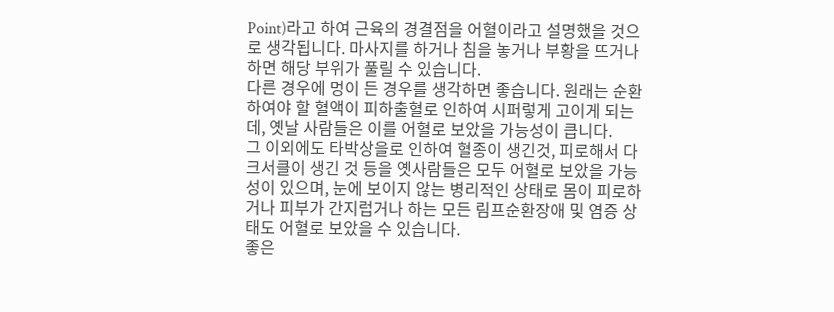Point)라고 하여 근육의 경결점을 어혈이라고 설명했을 것으로 생각됩니다. 마사지를 하거나 침을 놓거나 부황을 뜨거나 하면 해당 부위가 풀릴 수 있습니다.
다른 경우에 멍이 든 경우를 생각하면 좋습니다. 원래는 순환하여야 할 혈액이 피하출혈로 인하여 시퍼렇게 고이게 되는데, 옛날 사람들은 이를 어혈로 보았을 가능성이 큽니다.
그 이외에도 타박상을로 인하여 혈종이 생긴것, 피로해서 다크서클이 생긴 것 등을 옛사람들은 모두 어혈로 보았을 가능성이 있으며, 눈에 보이지 않는 병리적인 상태로 몸이 피로하거나 피부가 간지럽거나 하는 모든 림프순환장애 및 염증 상태도 어혈로 보았을 수 있습니다.
좋은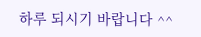하루 되시기 바랍니다 ^^